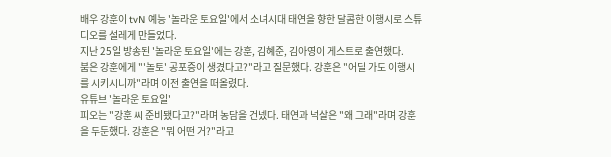배우 강훈이 tvN 예능 '놀라운 토요일'에서 소녀시대 태연을 향한 달콤한 이행시로 스튜디오를 설레게 만들었다.
지난 25일 방송된 '놀라운 토요일'에는 강훈, 김혜준, 김아영이 게스트로 출연했다.
붐은 강훈에게 "'놀토' 공포증이 생겼다고?"라고 질문했다. 강훈은 "어딜 가도 이행시를 시키시니까"라며 이전 출연을 떠올렸다.
유튜브 '놀라운 토요일'
피오는 "강훈 씨 준비됐다고?"라며 농담을 건넸다. 태연과 넉살은 "왜 그래"라며 강훈을 두둔했다. 강훈은 "뭐 어떤 거?"라고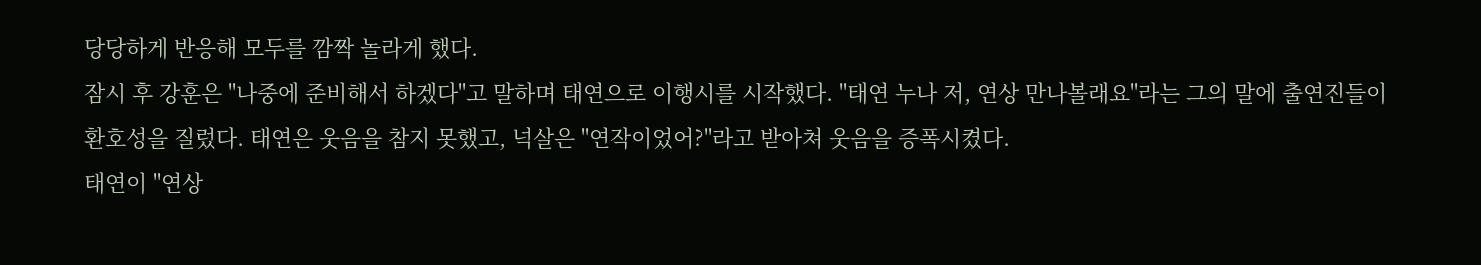당당하게 반응해 모두를 깜짝 놀라게 했다.
잠시 후 강훈은 "나중에 준비해서 하겠다"고 말하며 태연으로 이행시를 시작했다. "태연 누나 저, 연상 만나볼래요"라는 그의 말에 출연진들이 환호성을 질렀다. 태연은 웃음을 참지 못했고, 넉살은 "연작이었어?"라고 받아쳐 웃음을 증폭시켰다.
태연이 "연상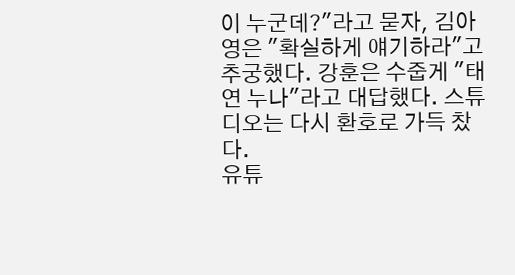이 누군데?"라고 묻자, 김아영은 "확실하게 얘기하라"고 추궁했다. 강훈은 수줍게 "태연 누나"라고 대답했다. 스튜디오는 다시 환호로 가득 찼다.
유튜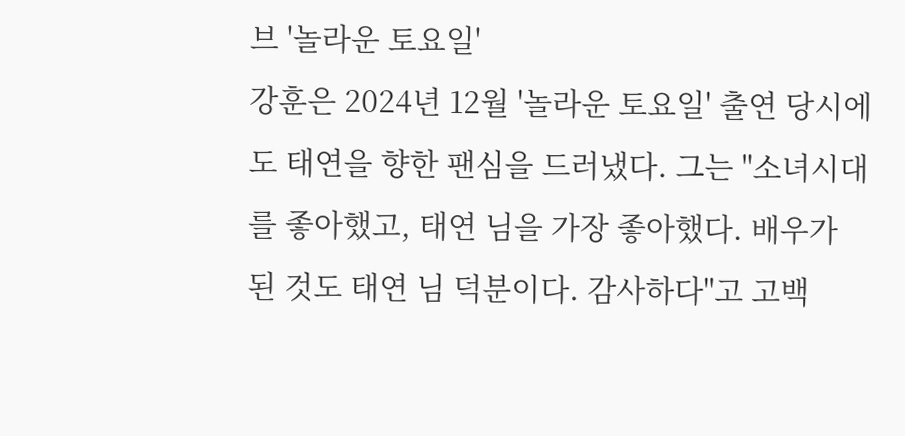브 '놀라운 토요일'
강훈은 2024년 12월 '놀라운 토요일' 출연 당시에도 태연을 향한 팬심을 드러냈다. 그는 "소녀시대를 좋아했고, 태연 님을 가장 좋아했다. 배우가 된 것도 태연 님 덕분이다. 감사하다"고 고백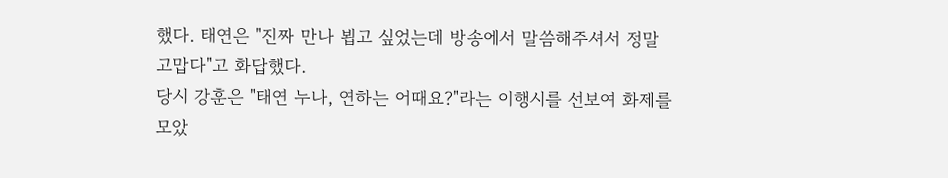했다. 태연은 "진짜 만나 뵙고 싶었는데 방송에서 말씀해주셔서 정말 고맙다"고 화답했다.
당시 강훈은 "태연 누나, 연하는 어때요?"라는 이행시를 선보여 화제를 모았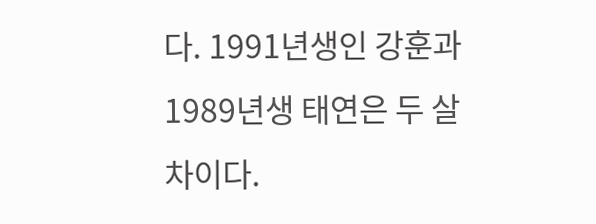다. 1991년생인 강훈과 1989년생 태연은 두 살 차이다.